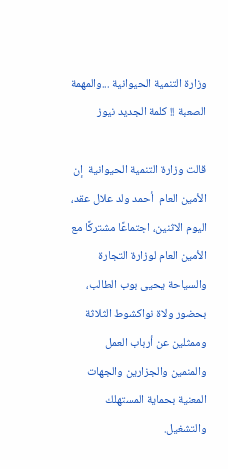وزارة التنمية الحيوانية ...والمهمة الصعبة !! كلمة الجديد نيوز

قالت وزارة التنمية الحيوانية  إن الأمين العام  أحمد ولد علال عقد، اليوم الاثنين، اجتماعًا مشتركًا مع الأمين العام لوزارة التجارة والسياحة يحيى بوب الطالب، بحضور ولاة نواكشوط الثلاثة وممثلين عن أرباب العمل والمنمين والجزارين والجهات المعنية بحماية المستهلك والتشغيل.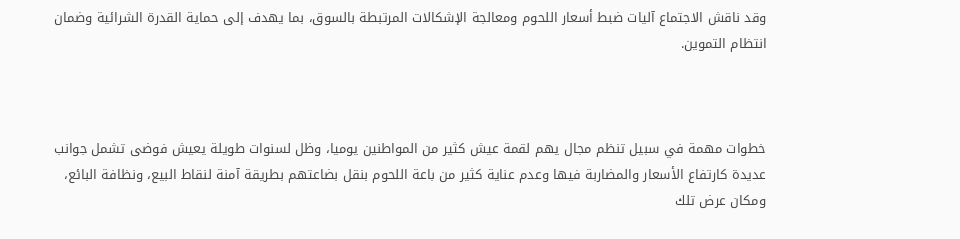وقد ناقش الاجتماع آليات ضبط أسعار اللحوم ومعالجة الإشكالات المرتبطة بالسوق، بما يهدف إلى حماية القدرة الشرائية وضمان انتظام التموين.



خطوات مهمة في سبيل تنظم مجال يهم لقمة عيش كثير من المواطنين يوميا، وظل لسنوات طويلة يعيش فوضى تشمل جوانب عديدة كارتفاع الأسعار والمضاربة فيها وعدم عناية كثير من باعة اللحوم بنقل بضاعتهم بطريقة آمنة لنقاط البيع، ونظافة البائع، ومكان عرض تلك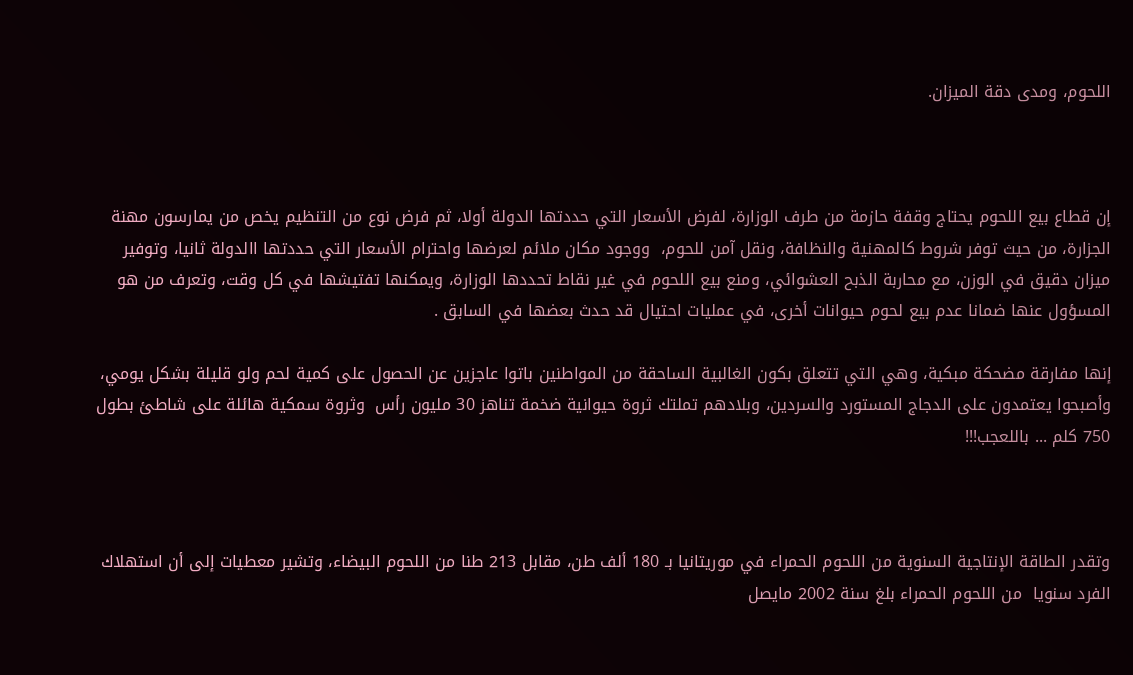اللحوم، ومدى دقة الميزان.



إن قطاع بيع اللحوم يحتاج وقفة حازمة من طرف الوزارة، لفرض الأسعار التي حددتها الدولة أولا، ثم فرض نوع من التنظيم يخص من يمارسون مهنة الجزارة، من حيث توفر شروط كالمهنية والنظافة، ونقل آمن للحوم،  ووجود مكان ملائم لعرضها واحترام الأسعار التي حددتها االدولة ثانيا، وتوفير ميزان دقيق في الوزن، مع محاربة الذبح العشوائي، ومنع بيع اللحوم في غير نقاط تحددها الوزارة، ويمكنها تفتيشها في كل وقت، وتعرف من هو المسؤول عنها ضمانا عدم بيع لحوم حيوانات أخرى، في عمليات احتيال قد حدث بعضها في السابق .

إنها مفارقة مضحكة مبكية، وهي التي تتعلق بكون الغالبية الساحقة من المواطنين باتوا عاجزين عن الحصول على كمية لحم ولو قليلة بشكل يومي، وأصبحوا يعتمدون على الدجاج المستورد والسردين، وبلادهم تملتك ثروة حيوانية ضخمة تناهز 30 مليون رأس  وثروة سمكية هائلة على شاطئ بطول 750 كلم ... باللعجب!!!



وتقدر الطاقة الإنتاجية السنوية من اللحوم الحمراء في موريتانيا بـ 180 ألف طن، مقابل 213 طنا من اللحوم البيضاء، وتشير معطيات إلى أن استهلاك الفرد سنويا  من اللحوم الحمراء بلغ سنة 2002 مايصل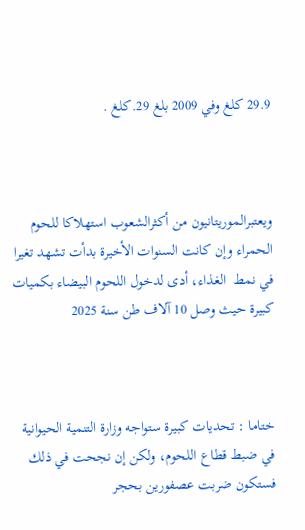29.9 كلغ وفي 2009 بلغ 29.كلغ .



ويعتبرالموريتانيون من أكثرالشعوب استهلاكا للحوم الحمراء وإن كانت السنوات الأخيرة بدأت تشهد تغيرا في نمط  الغذاء، أدى لدخول اللحوم البيضاء بكميات كبيرة حيث وصل 10 آلاف طن سنة 2025



ختاما : تحديات كبيرة ستواجه وزارة التنمية الحيوانية في ضبط قطاع اللحوم، ولكن إن نجحت في ذلك فستكون ضربت عصفورين بحجر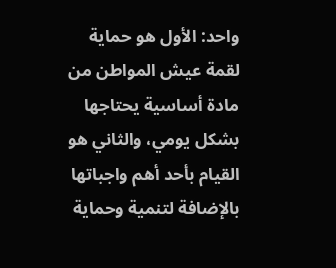واحد: الأول هو حماية لقمة عيش المواطن من مادة أساسية يحتاجها بشكل يومي، والثاني هو القيام بأحد أهم واجباتها بالإضافة لتنمية وحماية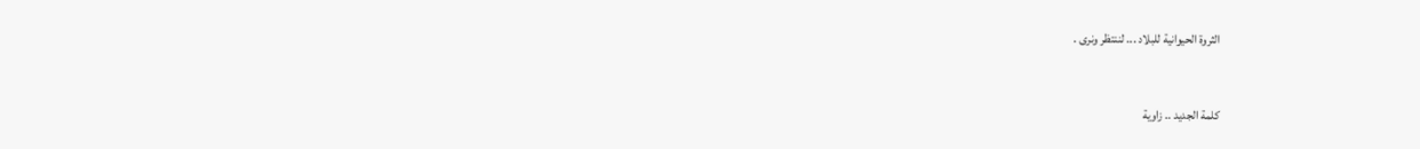الثروة الحيوانية للبلاد ... لننتظر ونرى .



كلمة الجديد .. زاوية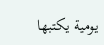يومية يكتبها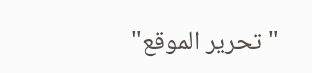"تحرير الموقع"